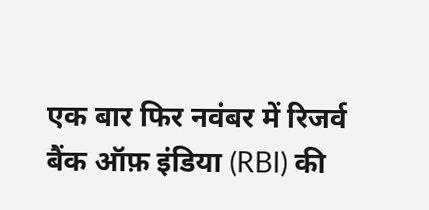एक बार फिर नवंबर में रिजर्व बैंक ऑफ़ इंडिया (RBI) की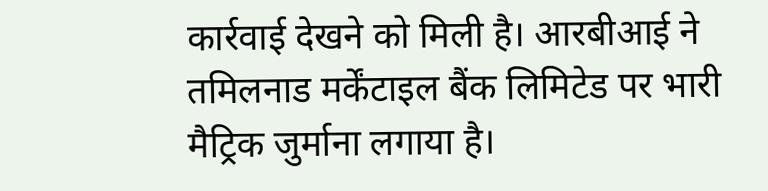कार्रवाई देखने को मिली है। आरबीआई ने तमिलनाड मर्केंटाइल बैंक लिमिटेड पर भारी मैट्रिक जुर्माना लगाया है।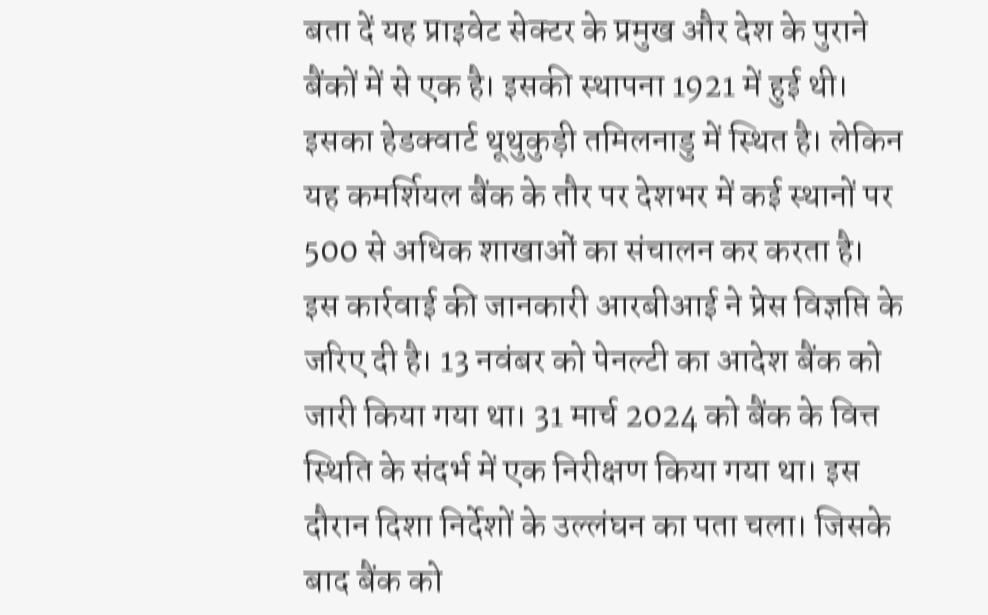बता दें यह प्राइवेट सेक्टर के प्रमुख और देश के पुराने बैंकों में से एक है। इसकी स्थापना 1921 में हुई थी। इसका हेडक्वार्ट थूथुकुड़ी तमिलनाडु में स्थित है। लेकिन यह कमर्शियल बैंक के तौर पर देशभर में कई स्थानों पर 500 से अधिक शाखाओं का संचालन कर करता है।
इस कार्रवाई की जानकारी आरबीआई ने प्रेस विज्ञप्ति के जरिए दी है। 13 नवंबर को पेनल्टी का आदेश बैंक को जारी किया गया था। 31 मार्च 2024 को बैंक के वित्त स्थिति के संदर्भ में एक निरीक्षण किया गया था। इस दौरान दिशा निर्देशों के उल्लंघन का पता चला। जिसके बाद बैंक को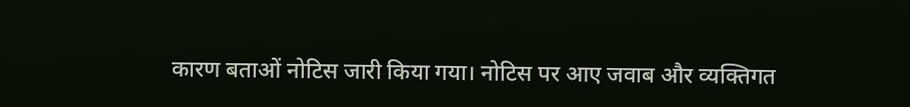कारण बताओं नोटिस जारी किया गया। नोटिस पर आए जवाब और व्यक्तिगत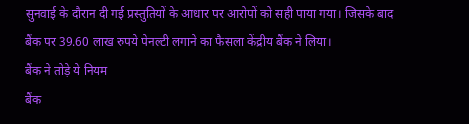सुनवाई के दौरान दी गई प्रस्तुतियों के आधार पर आरोपों को सही पाया गया। जिसके बाद बैंक पर 39.60 लाख रुपये पेनल्टी लगाने का फैसला केंद्रीय बैंक ने लिया।
बैंक ने तोड़े ये नियम
बैंक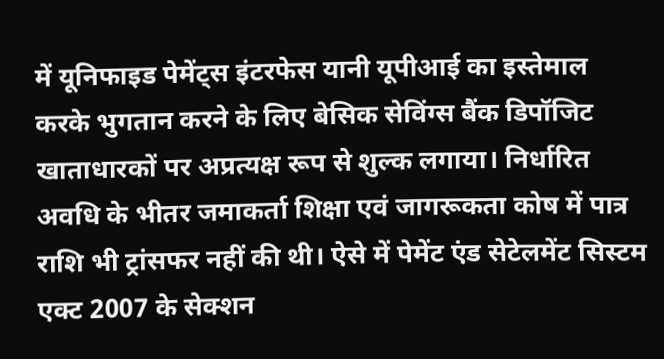में यूनिफाइड पेमेंट्स इंटरफेस यानी यूपीआई का इस्तेमाल करके भुगतान करने के लिए बेसिक सेविंग्स बैंक डिपॉजिट खाताधारकों पर अप्रत्यक्ष रूप से शुल्क लगाया। निर्धारित अवधि के भीतर जमाकर्ता शिक्षा एवं जागरूकता कोष में पात्र राशि भी ट्रांसफर नहीं की थी। ऐसे में पेमेंट एंड सेटेलमेंट सिस्टम एक्ट 2007 के सेक्शन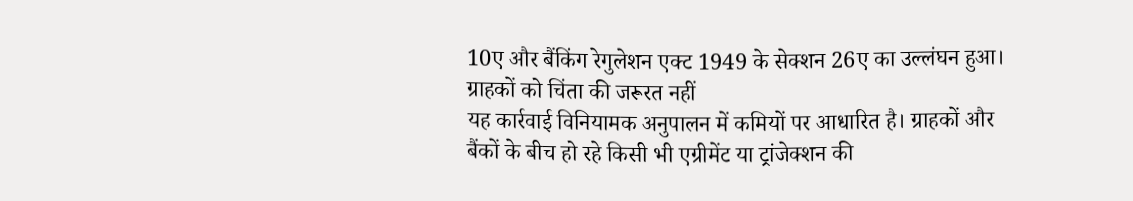10ए और बैंकिंग रेगुलेशन एक्ट 1949 के सेक्शन 26ए का उल्लंघन हुआ।
ग्राहकों को चिंता की जरूरत नहीं
यह कार्रवाई विनियामक अनुपालन में कमियों पर आधारित है। ग्राहकों और बैंकों के बीच हो रहे किसी भी एग्रीमेंट या ट्रांजेक्शन की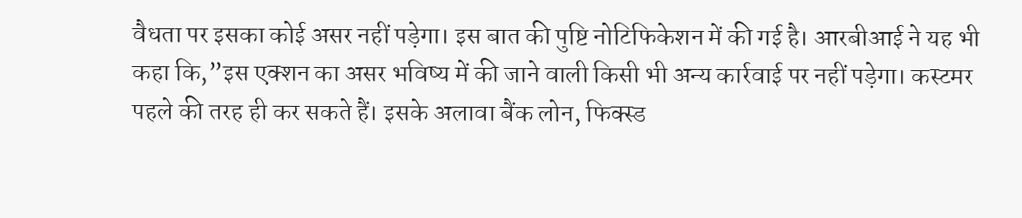वैधता पर इसका कोई असर नहीं पड़ेगा। इस बात की पुष्टि नोटिफिकेशन में की गई है। आरबीआई ने यह भी कहा कि,”इस एक्शन का असर भविष्य में की जाने वाली किसी भी अन्य कार्रवाई पर नहीं पड़ेगा। कस्टमर पहले की तरह ही कर सकते हैं। इसके अलावा बैंक लोन, फिक्स्ड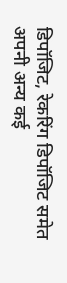डिपॉजिट, रेकरिंग डिपॉजिट समेत अपनी अन्य कई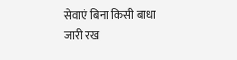सेवाएं बिना किसी बाधा जारी रख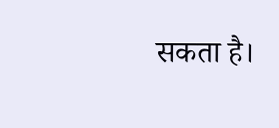सकता है।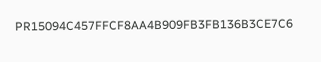PR15094C457FFCF8AA4B909FB3FB136B3CE7C6